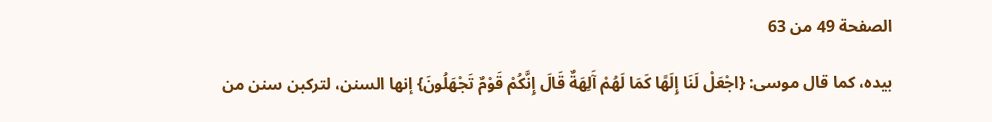الصفحة 49 من 63

بيده، كما قال موسى: {اجْعَلْ لَنَا إِلَهًا كَمَا لَهُمْ آَلِهَةٌ قَالَ إِنَّكُمْ قَوْمٌ تَجْهَلُونَ} إنها السنن، لتركبن سنن من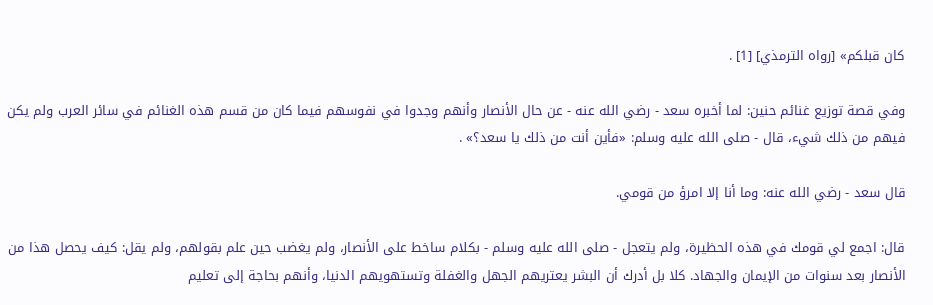كان قبلكم» [رواه الترمذي] [1] .

وفي قصة توزيع غنائم حنين: لما أخبره سعد - رضي الله عنه - عن حال الأنصار وأنهم وجدوا في نفوسهم فيما كان من قسم هذه الغنائم في سائر العرب ولم يكن فيهم من ذلك شيء، قال - صلى الله عليه وسلم: «فأين أنت من ذلك يا سعد؟» .

قال سعد - رضي الله عنه: وما أنا إلا امرؤ من قومي.

قال: اجمع لي قومك في هذه الحظيرة، ولم يتعجل - صلى الله عليه وسلم - بكلام ساخط على الأنصار، ولم يغضب حين علم بقولهم، ولم يقل: كيف يحصل هذا من الأنصار بعد سنوات من الإيمان والجهاد. كلا بل أدرك أن البشر يعتريهم الجهل والغفلة وتستهويهم الدنيا، وأنهم بحاجة إلى تعليم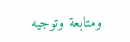ومتابعة وتوجيه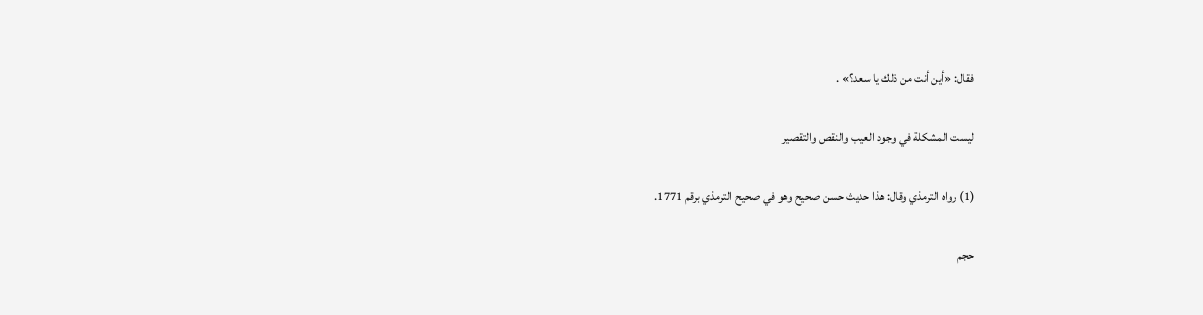فقال: «أين أنت من ذلك يا سعد؟» .

ليست المشكلة في وجود العيب والنقص والتقصير

(1) رواه الترمذي وقال: هذا حديث حسن صحيح وهو في صحيح الترمذي برقم 1771.

حجم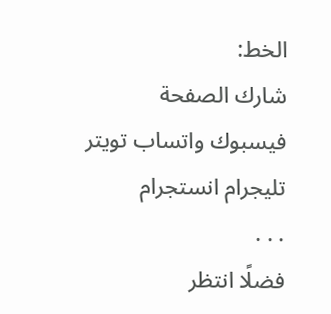الخط:
شارك الصفحة
فيسبوك واتساب تويتر تليجرام انستجرام
. . .
فضلًا انتظر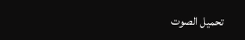تحميل الصوت